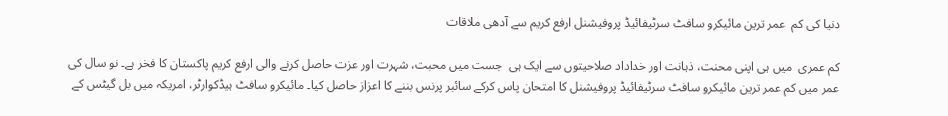دنیا کی کم  عمر ترین مائیکرو سافٹ سرٹیفائیڈ پروفیشنل ارفع کریم سے آدھی ملاقات

کم عمری  میں ہی اپنی محنت، ذہانت اور خداداد صلاحیتوں سے ایک ہی  جست میں محبت، شہرت اور عزت حاصل کرنے والی ارفع کریم پاکستان کا فخر ہے۔ نو سال کی عمر میں کم عمر ترین مائیکرو سافٹ سرٹیفائیڈ پروفیشنل کا امتحان پاس کرکے سائبر پرنس بننے کا اعزاز حاصل کیا۔ مائیکرو سافٹ ہیڈکوارٹر، امریکہ میں بل گیٹس کے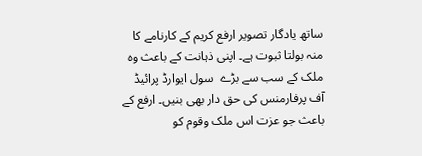ساتھ یادگار تصویر ارفع کریم کے کارنامے کا منہ بولتا ثبوت ہے۔ اپنی ذہانت کے باعث وہ  ملک کے سب سے بڑے  سول ایوارڈ پرائیڈ آف پرفارمنس کی حق دار بھی بنیں۔ ارفع کے باعث جو عزت اس ملک وقوم کو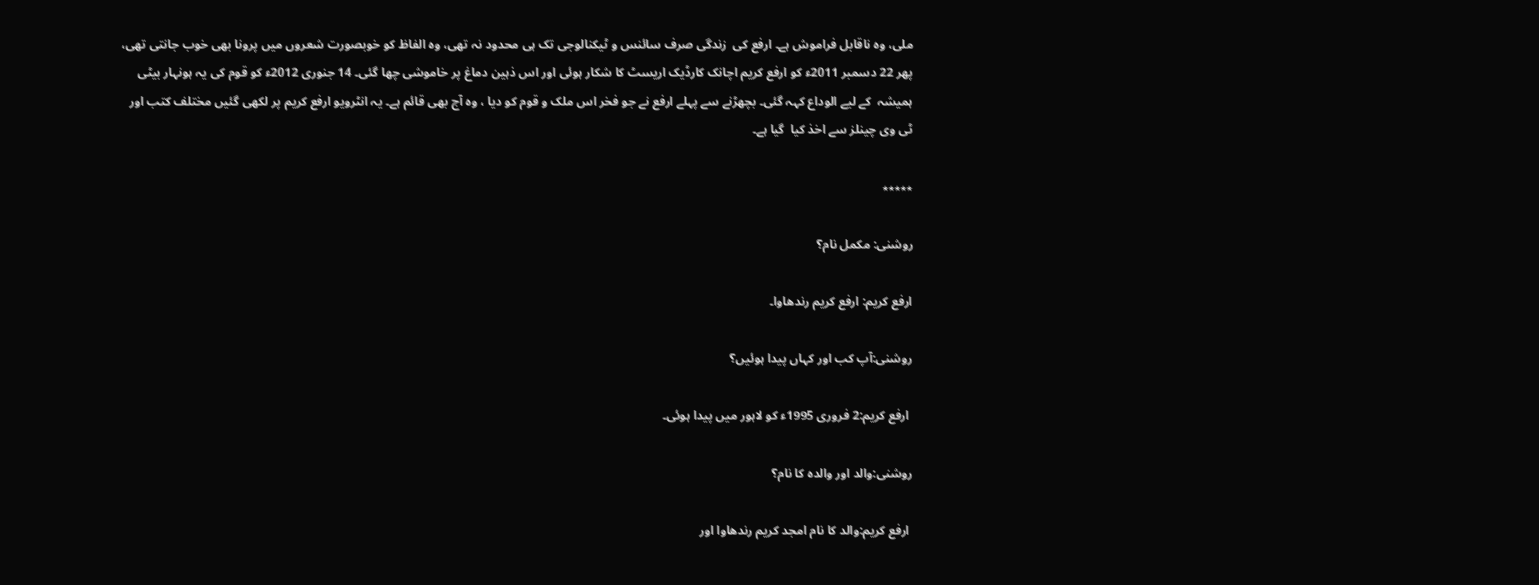ملی، وہ ناقابل فراموش ہے۔ ارفع کی  زندگی صرف سائنس و ٹیکنالوجی تک ہی محدود نہ تھی، وہ الفاظ کو خوبصورت شعروں میں پرونا بھی خوب جانتی تھی، پھر 22 دسمبر 2011ء کو ارفع کریم اچانک کارڈیک اریسٹ کا شکار ہوئی اور اس ذہین دماغ پر خاموشی چھا گئی۔ 14 جنوری 2012ء کو قوم کی یہ ہونہار بیٹی ہمیشہ  کے لیے الوداع کہہ گئی۔ بچھڑنے سے پہلے ارفع نے جو فخر اس ملک و قوم کو دیا ، وہ آج بھی قائم ہے۔ یہ انٹرویو ارفع کریم پر لکھی گئیں مختلف کتب اور ٹی وی چینلز سے اخذ کیا  گیا ہے۔

٭٭٭٭٭

روشنی: مکمل نام؟

ارفع کریم: ارفع کریم رندھاوا۔

روشنی:آپ کب اور کہاں پیدا ہوئیں؟

 ارفع کریم:2 فروری 1995ء کو لاہور میں پیدا ہوئی۔

روشنی:والد اور والدہ کا نام؟

 ارفع کریم:والد کا نام امجد کریم رندھاوا اور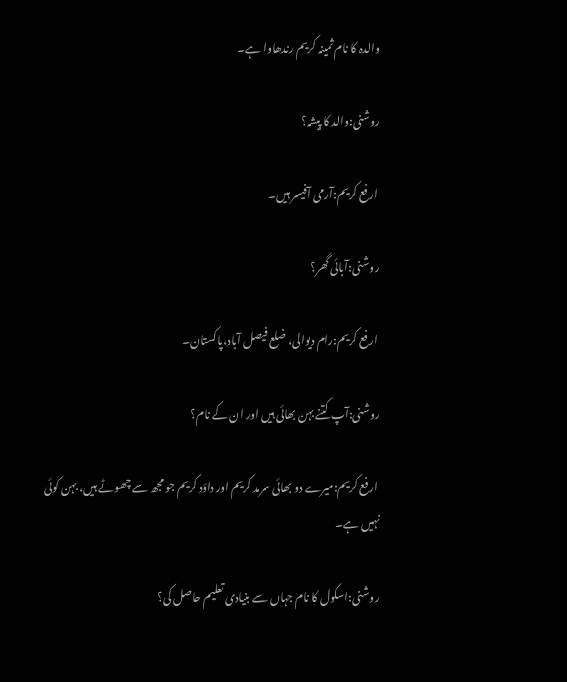والدہ کا نام ثمینہ کریم رندھاوا ہے۔

روشنی:والد کا پیشہ؟

 ارفع کریم:آرمی آفیسر ہیں۔

روشنی:آبائی گھر؟

 ارفع کریم:رام دیوالی، ضلع فیصل آباد،پاکستان۔

روشنی:آپ کتنے بہن بھائی ہیں اور ان کے نام؟

 ارفع کریم:میرے دو بھائی سرمد کریم اور داؤد کریم جو مجھ سے چھوٹے ہیں، بہن کوئی نہیں ہے۔

روشنی:اسکول کا نام جہاں سے بنیادی تعلیم حاصل کی؟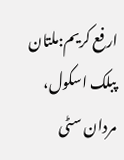ارفع کریم:ملتان پبلک اسکول،   مردان سٹی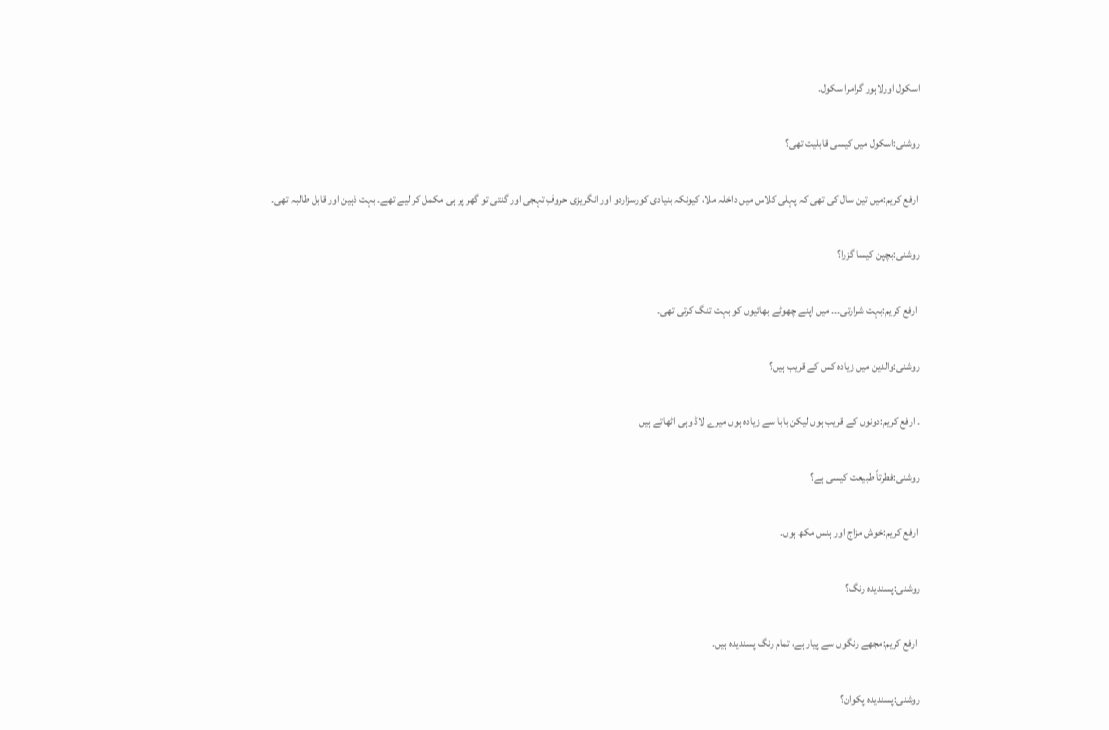اسکول اورلاہور گرامرا سکول۔

روشنی:اسکول میں کیسی قابلیت تھی؟

 ارفع کریم:میں تین سال کی تھی کہ پہلی کلاس میں داخلہ ملا، کیونکہ بنیادی کورسزاردو اور انگریزی حروفِ تہجی اور گنتی تو گھر پر ہی مکمل کر لیے تھے۔ بہت ذہین اور قابل طالبہ تھی۔

روشنی:بچپن کیسا گزرا؟

 ارفع کریم:بہت شرارتی۔۔۔ میں اپنے چھوٹے بھائیوں کو بہت تنگ کرتی تھی۔

روشنی:والدین میں زیادہ کس کے قریب ہیں؟

۔ ارفع کریم:دونوں کے قریب ہوں لیکن بابا سے زیادہ ہوں میرے لاڈ وہی اٹھاتے ہیں

روشنی:فطرتاً طبیعت کیسی ہے؟

 ارفع کریم:خوش مزاج اور ہنس مکھ ہوں۔

روشنی:پسندیدہ رنگ؟

 ارفع کریم:مجھے رنگوں سے پیار ہے، تمام رنگ پسندیدہ ہیں۔

روشنی:پسندیدہ پکوان؟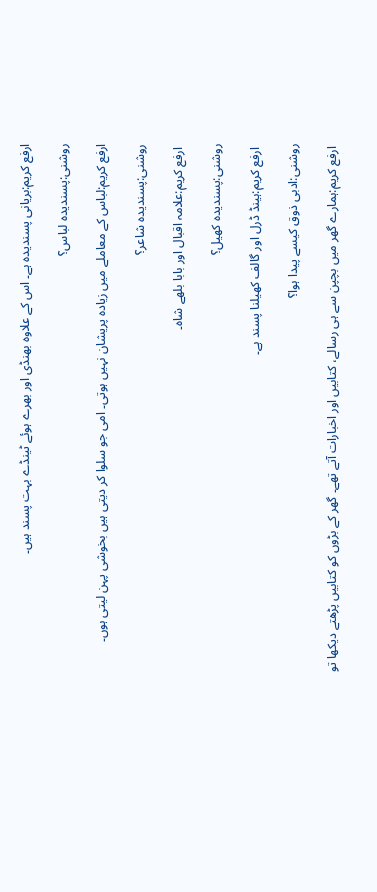ارفع کریم:بریانی پسندیدہ ہے۔ اس کے علاوہ بھنڈی اور بھرے ہوئے ٹینڈے بہت پسند ہیں۔

روشنی:پسندیدہ لباس؟

ارفع کریم:لباس کے معاملے میں زیادہ پریشان نہیں ہوتی۔ امی جو سلوا کر دیتی ہیں بخوشی پہن لیتی ہوں۔

روشنی:پسندیدہ شاعر؟

 ارفع کریم:علامہ اقبال اور بابا بلھے شاہ۔

روشنی:پسندیدہ کھیل؟

 ارفع کریم:ہینڈ ڈرل اور گالف کھیلنا پسند ہے۔

روشنی:ادبی ذوق کیسے پیدا ہوا؟

 ارفع کریم:ہمارے گھر میں بچپن سے ہی رسالے، کتابیں اور اخبارات آتے تھے۔ گھر کے بڑوں کو کتابیں پڑھتے دیکھا تو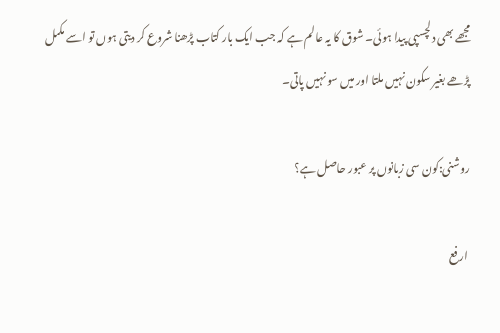مجھے بھی دلچسپی پیدا ہوئی۔ شوق کا یہ عالم ہے کہ جب ایک بار کتاب پڑھنا شروع کر دیتی ہوں تو اسے مکمل پڑھے بغیر سکون نہیں ملتا اور میں سو نہیں پاتی۔

روشنی:کون سی زبانوں پر عبور حاصل ہے؟

 ارفع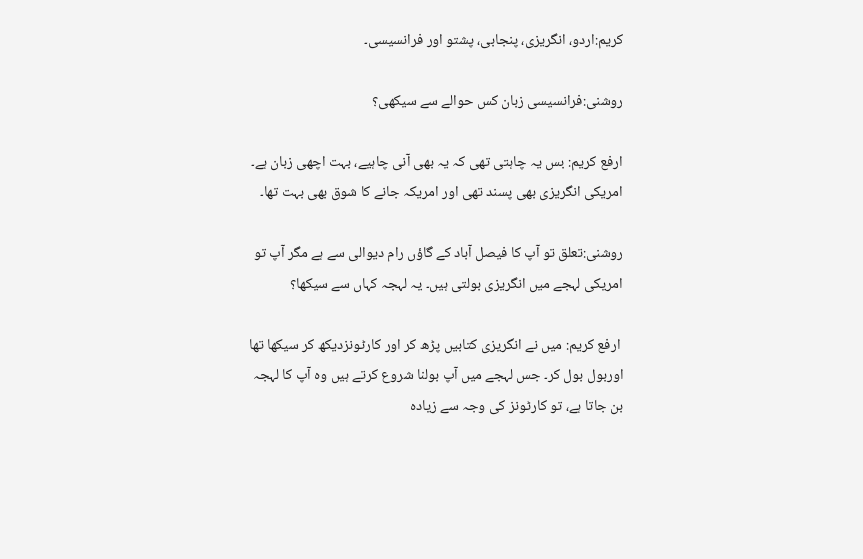کریم:اردو، انگریزی، پنجابی، پشتو اور فرانسیسی۔

روشنی:فرانسیسی زبان کس حوالے سے سیکھی؟

ارفع کریم: بس یہ چاہتی تھی کہ یہ بھی آنی چاہیے، بہت اچھی زبان ہے۔ امریکی انگریزی بھی پسند تھی اور امریکہ جانے کا شوق بھی بہت تھا۔

روشنی:تعلق تو آپ کا فیصل آباد کے گاؤں رام دیوالی سے ہے مگر آپ تو امریکی لہجے میں انگریزی بولتی ہیں۔ یہ لہجہ کہاں سے سیکھا؟

 ارفع کریم: میں نے انگریزی کتابیں پڑھ کر اور کارٹونزدیکھ کر سیکھا تھا اوربول بول کر۔ جس لہجے میں آپ بولنا شروع کرتے ہیں وہ آپ کا لہجہ بن جاتا ہے، تو کارٹونز کی وجہ سے زیادہ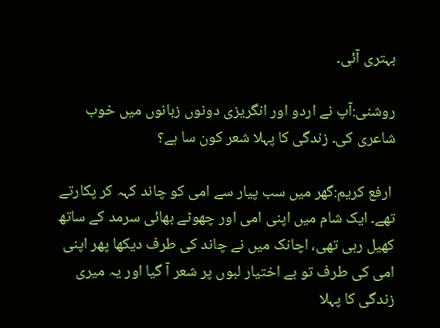بہتری آئی۔

روشنی:آپ نے اردو اور انگریزی دونوں زبانوں میں خوب شاعری کی۔ زندگی کا پہلا شعر کون سا ہے؟

 ارفع کریم:گھر میں سب پیار سے امی کو چاند کہہ کر پکارتے تھے۔ ایک شام میں اپنی امی اور چھوٹے بھائی سرمد کے ساتھ کھیل رہی تھی، اچانک میں نے چاند کی طرف دیکھا پھر اپنی امی کی طرف تو بے اختیار لبوں پر شعر آ گیا اور یہ میری زندگی کا پہلا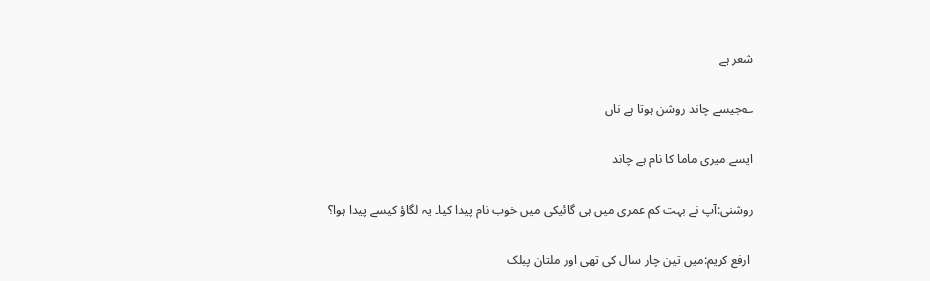شعر ہے

؎جیسے چاند روشن ہوتا ہے ناں

ایسے میری ماما کا نام ہے چاند

روشنی:آپ نے بہت کم عمری میں ہی گائیکی میں خوب نام پیدا کیا۔ یہ لگاؤ کیسے پیدا ہوا؟

 ارفع کریم:میں تین چار سال کی تھی اور ملتان پبلک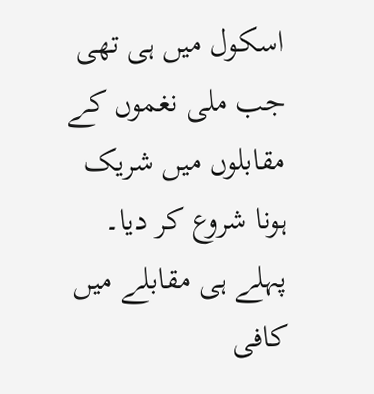اسکول میں ہی تھی جب ملی نغموں کے مقابلوں میں شریک ہونا شروع کر دیا۔ پہلے ہی مقابلے میں کافی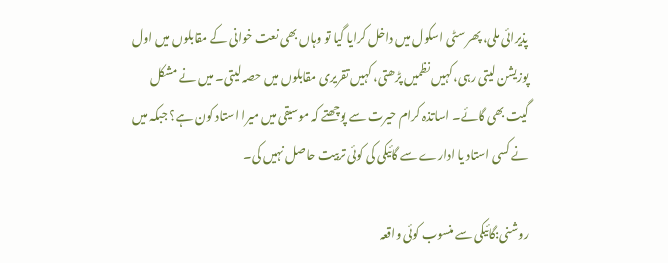پذیرائی ملی، پھر سٹی اسکول میں داخل کرایا گیا تو وہاں بھی نعت خوانی کے مقابلوں میں اول پوزیشن لیتی رہی،کہیں نظمیں پڑھتی، کہیں تقریری مقابلوں میں حصہ لیتی۔ میں نے مشکل گیت بھی گائے۔ اساتذہ کرام حیرت سے پوچھتے کہ موسیقی میں میرا استاد کون ہے؟ جبکہ میں نے کسی استاد یا ادارے سے گائیکی کی کوئی تربیت حاصل نہیں کی۔

روشنی:گائیکی سے منسوب کوئی واقعہ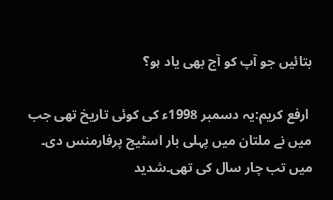بتائیں جو آپ کو آج بھی یاد ہو؟

 ارفع کریم:یہ دسمبر 1998ء کی کوئی تاریخ تھی جب میں نے ملتان میں پہلی بار اسٹیج پرفارمنس دی۔ میں تب چار سال کی تھی۔شدید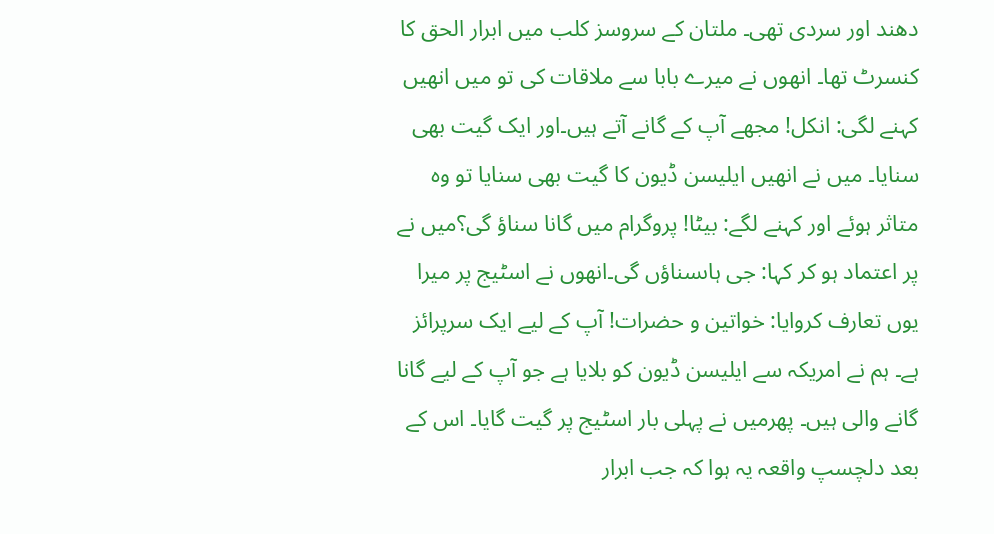دھند اور سردی تھی۔ ملتان کے سروسز کلب میں ابرار الحق کا کنسرٹ تھا۔ انھوں نے میرے بابا سے ملاقات کی تو میں انھیں کہنے لگی: انکل! مجھے آپ کے گانے آتے ہیں۔اور ایک گیت بھی سنایا۔ میں نے انھیں ایلیسن ڈیون کا گیت بھی سنایا تو وہ متاثر ہوئے اور کہنے لگے: بیٹا! پروگرام میں گانا سناؤ گی؟میں نے پر اعتماد ہو کر کہا: جی ہاںسناؤں گی۔انھوں نے اسٹیج پر میرا یوں تعارف کروایا: خواتین و حضرات! آپ کے لیے ایک سرپرائز ہے۔ ہم نے امریکہ سے ایلیسن ڈیون کو بلایا ہے جو آپ کے لیے گانا گانے والی ہیں۔ پھرمیں نے پہلی بار اسٹیج پر گیت گایا۔ اس کے بعد دلچسپ واقعہ یہ ہوا کہ جب ابرار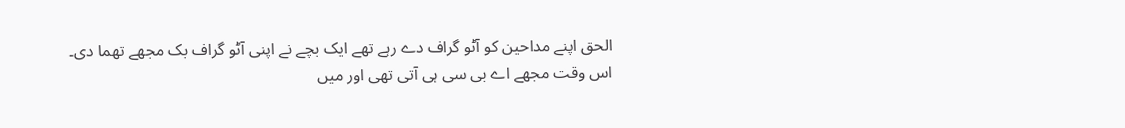الحق اپنے مداحین کو آٹو گراف دے رہے تھے ایک بچے نے اپنی آٹو گراف بک مجھے تھما دی۔ اس وقت مجھے اے بی سی ہی آتی تھی اور میں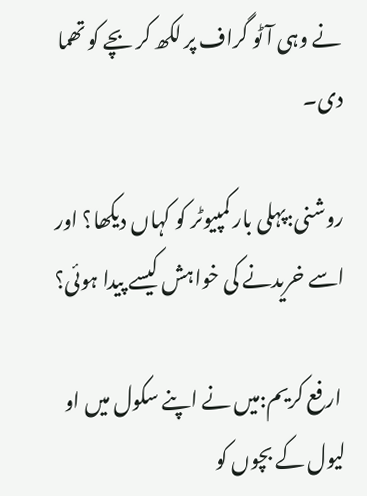نے وہی آٹو گراف پر لکھ کر بچے کو تھما دی۔

روشنی:پہلی بار کمپیوٹر کو کہاں دیکھا؟ اور اسے خریدنے کی خواہش کیسے پیدا ہوئی؟

 ارفع کریم:میں نے اپنے سکول میں او لیول کے بچوں کو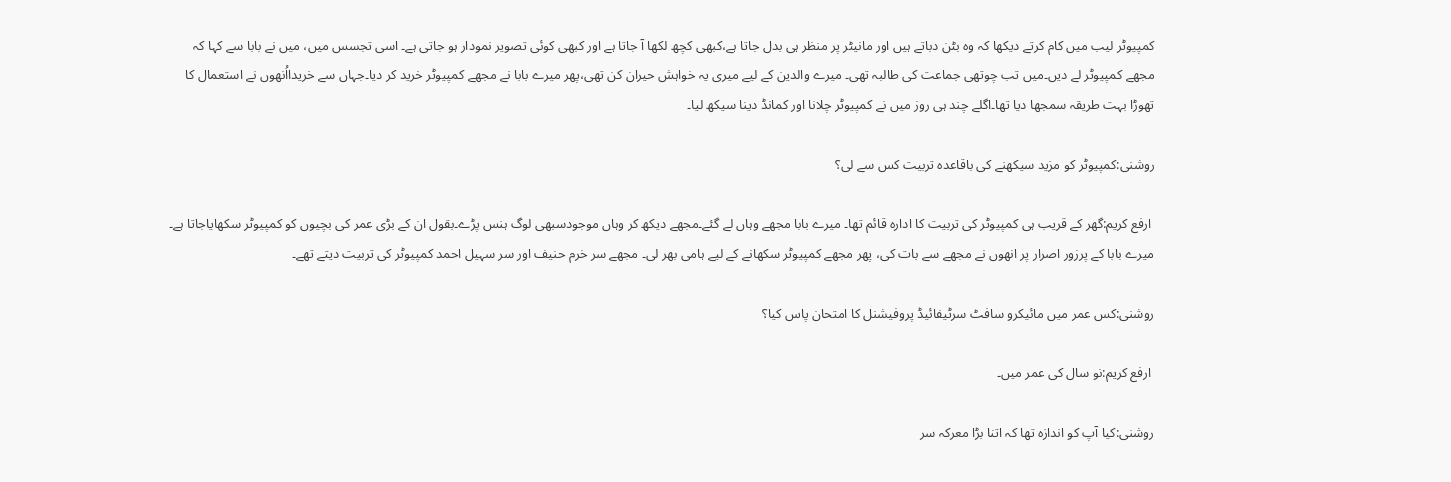کمپیوٹر لیب میں کام کرتے دیکھا کہ وہ بٹن دباتے ہیں اور مانیٹر پر منظر ہی بدل جاتا ہے،کبھی کچھ لکھا آ جاتا ہے اور کبھی کوئی تصویر نمودار ہو جاتی ہے۔ اسی تجسس میں، میں نے بابا سے کہا کہ مجھے کمپیوٹر لے دیں۔میں تب چوتھی جماعت کی طالبہ تھی۔ میرے والدین کے لیے میری یہ خواہش حیران کن تھی،پھر میرے بابا نے مجھے کمپیوٹر خرید کر دیا۔جہاں سے خریدااُنھوں نے استعمال کا تھوڑا بہت طریقہ سمجھا دیا تھا۔اگلے چند ہی روز میں نے کمپیوٹر چلانا اور کمانڈ دینا سیکھ لیا۔

روشنی:کمپیوٹر کو مزید سیکھنے کی باقاعدہ تربیت کس سے لی؟

 ارفع کریم:گھر کے قریب ہی کمپیوٹر کی تربیت کا ادارہ قائم تھا۔ میرے بابا مجھے وہاں لے گئے۔مجھے دیکھ کر وہاں موجودسبھی لوگ ہنس پڑے۔بقول ان کے بڑی عمر کی بچیوں کو کمپیوٹر سکھایاجاتا ہے۔ میرے بابا کے پرزور اصرار پر انھوں نے مجھے سے بات کی، پھر مجھے کمپیوٹر سکھانے کے لیے ہامی بھر لی۔ مجھے سر خرم حنیف اور سر سہیل احمد کمپیوٹر کی تربیت دیتے تھے۔

روشنی:کس عمر میں مائیکرو سافٹ سرٹیفائیڈ پروفیشنل کا امتحان پاس کیا؟

 ارفع کریم:نو سال کی عمر میں۔

روشنی:کیا آپ کو اندازہ تھا کہ اتنا بڑا معرکہ سر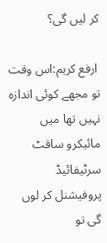کر لیں گی؟

 ارفع کریم:اس وقت تو مجھے کوئی اندازہ نہیں تھا میں مائیکرو سافٹ سرٹیفائیڈ پروفیشنل کر لوں گی تو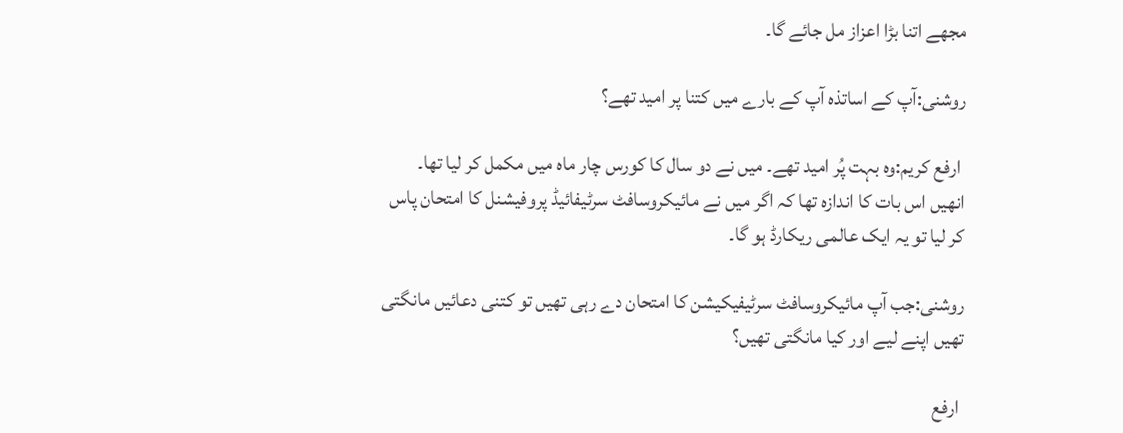مجھے اتنا بڑا اعزاز مل جائے گا۔

روشنی:آپ کے اساتذہ آپ کے بارے میں کتنا پر امید تھے؟

 ارفع کریم:وہ بہت پُر امید تھے۔ میں نے دو سال کا کورس چار ماہ میں مکمل کر لیا تھا۔ انھیں اس بات کا اندازہ تھا کہ اگر میں نے مائیکروسافٹ سرٹیفائیڈ پروفیشنل کا امتحان پاس کر لیا تو یہ ایک عالمی ریکارڈ ہو گا۔

روشنی:جب آپ مائیکروسافٹ سرٹیفیکیشن کا امتحان دے رہی تھیں تو کتنی دعائیں مانگتی تھیں اپنے لیے اور کیا مانگتی تھیں؟

 ارفع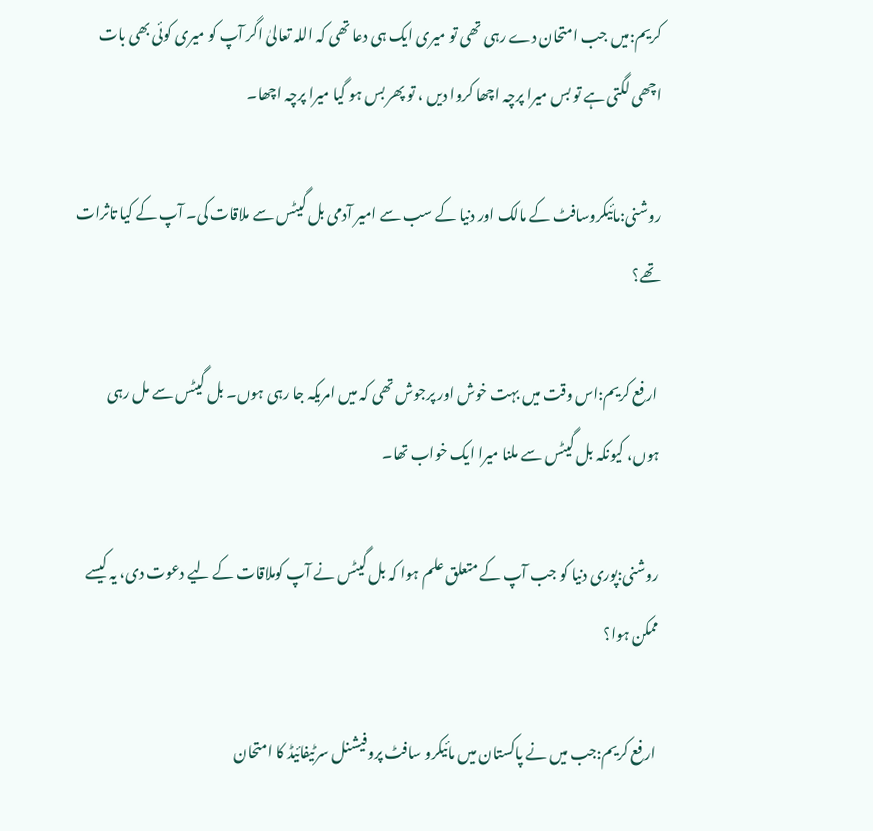کریم:میں جب امتحان دے رہی تھی تو میری ایک ہی دعا تھی کہ اللہ تعالیٰ اگر آپ کو میری کوئی بھی بات اچھی لگتی ہے تو بس میرا پرچہ اچھا کروا دیں ، تو پھر بس ہو گیا میرا پرچہ اچھا۔

روشنی:مائیکروسافٹ کے مالک اور دنیا کے سب سے امیر آدمی بل گیٹس سے ملاقات کی۔ آپ کے کیا تاثرات تھے؟

 ارفع کریم:اس وقت میں بہت خوش اور پرجوش تھی کہ میں امریکہ جا رہی ہوں۔ بل گیٹس سے مل رہی ہوں، کیونکہ بل گیٹس سے ملنا میرا ایک خواب تھا۔

روشنی:پوری دنیا کو جب آپ کے متعلق علم ہوا کہ بل گیٹس نے آپ کوملاقات کے لیے دعوت دی، یہ کیسے ممکن ہوا؟

 ارفع کریم:جب میں نے پاکستان میں مائیکرو سافٹ پروفیشنل سرٹیفائیڈ کا امتحان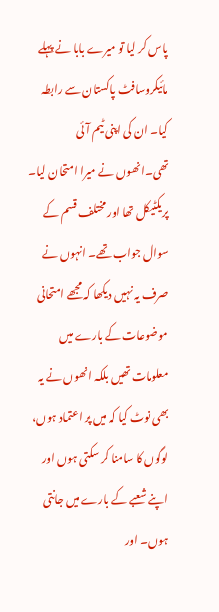پاس کر لیا تو میرے بابا نے پہلے مائیکروسافٹ پاکستان سے رابطہ کیا۔ ان کی اپنی ٹیم آئی تھی۔انھوں نے میرا امتحان لیا۔ پریکٹیکل تھا اور مختلف قسم کے سوال جواب تھے۔ انہوں نے صرف یہ نہیں دیکھا کہ مجھے امتحانی موضوعات کے بارے میں معلومات تھیں بلکہ انھوں نے یہ بھی نوٹ کیا کہ میں پر اعتماد ہوں، لوگوں کا سامنا کر سکتی ہوں اور اپنے شعبے کے بارے میں جانتی ہوں۔ اور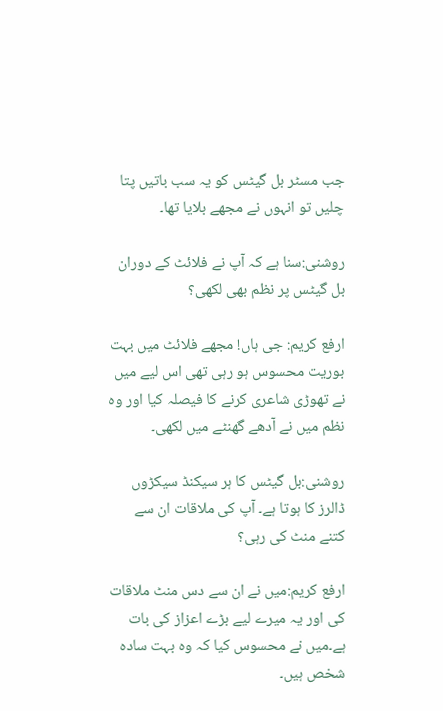جب مسٹر بل گیٹس کو یہ سب باتیں پتا چلیں تو انہوں نے مجھے بلایا تھا۔

روشنی:سنا ہے کہ آپ نے فلائٹ کے دوران بل گیٹس پر نظم بھی لکھی؟

ارفع کریم: جی ہاں! مجھے فلائٹ میں بہت بوریت محسوس ہو رہی تھی اس لیے میں نے تھوڑی شاعری کرنے کا فیصلہ کیا اور وہ نظم میں نے آدھے گھنٹے میں لکھی۔

روشنی:بل گیٹس کا ہر سیکنڈ سیکڑوں ڈالرز کا ہوتا ہے۔ آپ کی ملاقات ان سے کتنے منٹ کی رہی؟

ارفع کریم:میں نے ان سے دس منٹ ملاقات کی اور یہ میرے لیے بڑے اعزاز کی بات ہے۔میں نے محسوس کیا کہ وہ بہت سادہ شخص ہیں۔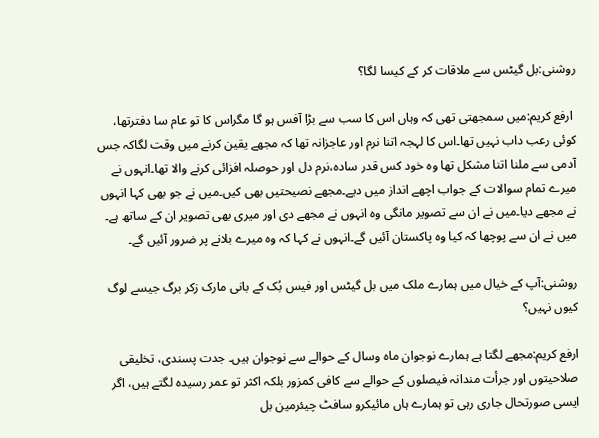روشنی:بل گیٹس سے ملاقات کر کے کیسا لگا؟

 ارفع کریم:میں سمجھتی تھی کہ وہاں اس کا سب سے بڑا آفس ہو گا مگراس کا تو عام سا دفترتھا، کوئی رعب داب نہیں تھا۔اس کا لہجہ اتنا نرم اور عاجزانہ تھا کہ مجھے یقین کرنے میں وقت لگاکہ جس آدمی سے ملنا اتنا مشکل تھا وہ خود کس قدر سادہ،نرم دل اور حوصلہ افزائی کرنے والا تھا۔انہوں نے میرے تمام سوالات کے جواب اچھے انداز میں دیے۔مجھے نصیحتیں بھی کیں۔میں نے جو بھی کہا انہوں نے مجھے دیا۔میں نے ان سے تصویر مانگی وہ انہوں نے مجھے دی اور میری بھی تصویر ان کے ساتھ ہے۔ میں نے ان سے پوچھا کہ کیا وہ پاکستان آئیں گے۔انہوں نے کہا کہ وہ میرے بلانے پر ضرور آئیں گے۔

روشنی:آپ کے خیال میں ہمارے ملک میں بل گیٹس اور فیس بُک کے بانی مارک زکر برگ جیسے لوگ کیوں نہیں؟

ارفع کریم:مجھے لگتا ہے ہمارے نوجوان ماہ وسال کے حوالے سے نوجوان ہیں۔ جدت پسندی، تخلیقی صلاحیتوں اور جرأت مندانہ فیصلوں کے حوالے سے کافی کمزور بلکہ اکثر تو عمر رسیدہ لگتے ہیں، اگر ایسی صورتحال جاری رہی تو ہمارے ہاں مائیکرو سافٹ چیئرمین بل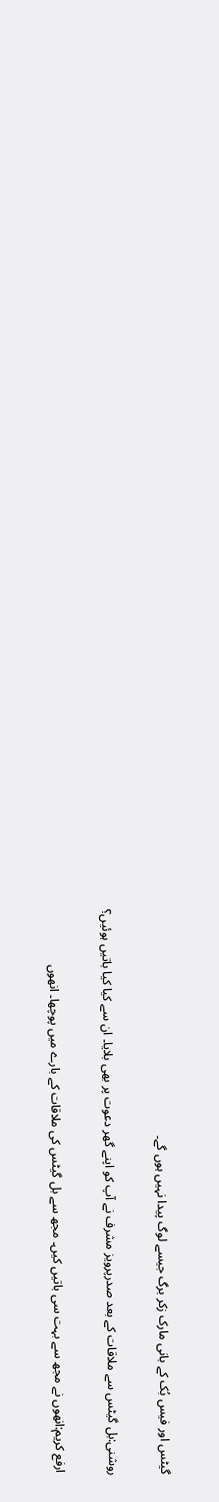گیٹس اور فیس بُک کے بانی مارک زکر برگ جیسے لوگ پیدا نہیں ہوں گے۔

روشنی:بل گیٹس سے ملاقات کے بعد صدرپرویز مشرف نے آپ کو اپنے گھر دعوت پر بھی بلایا۔ ان سے کیا کیا باتیں ہوئیں؟

 ارفع کریم:انھوں نے مجھ سے بہت سی باتیں کیں۔ مجھ سے بل گیٹس کی ملاقات کے بارے میں پوچھا۔ انھوں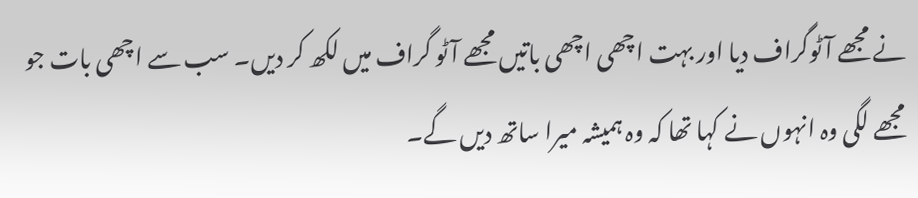نے مجھے آٹوگراف دیا اور بہت اچھی اچھی باتیں مجھے آٹو گراف میں لکھ کر دیں۔ سب سے اچھی بات جو مجھے لگی وہ انہوں نے کہا تھا کہ وہ ہمیشہ میرا ساتھ دیں گے۔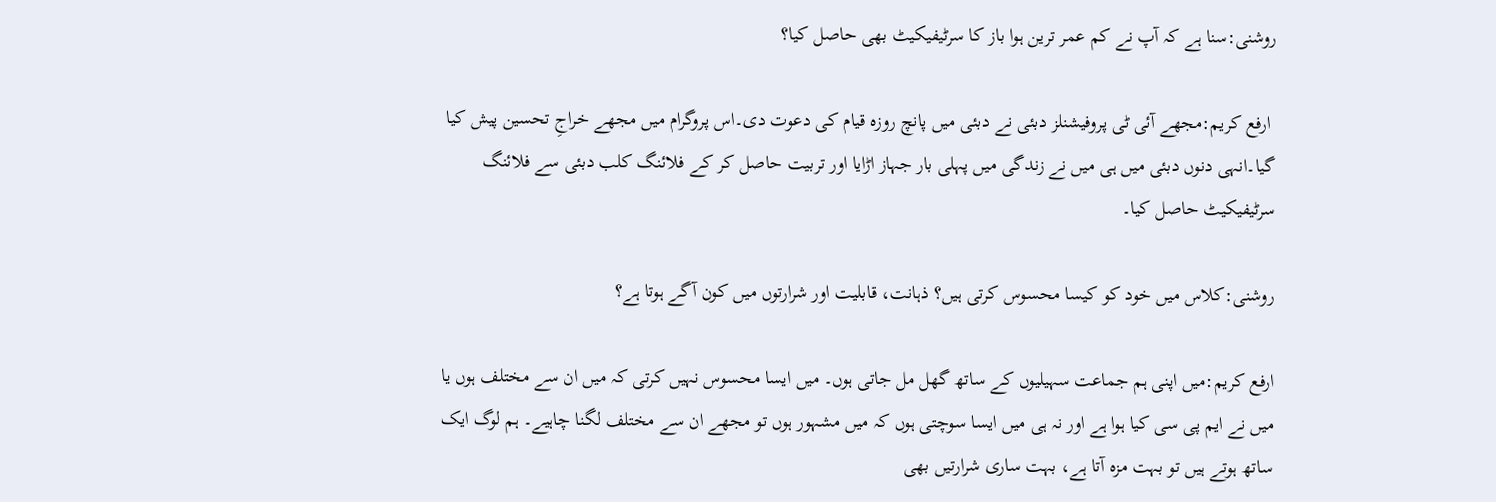روشنی:سنا ہے کہ آپ نے کم عمر ترین ہوا باز کا سرٹیفیکیٹ بھی حاصل کیا؟

 ارفع کریم:مجھے آئی ٹی پروفیشنلز دبئی نے دبئی میں پانچ روزہ قیام کی دعوت دی۔اس پروگرام میں مجھے خراجِ تحسین پیش کیا گیا۔انہی دنوں دبئی میں ہی میں نے زندگی میں پہلی بار جہاز اڑایا اور تربیت حاصل کر کے فلائنگ کلب دبئی سے فلائنگ سرٹیفیکیٹ حاصل کیا۔

روشنی:کلاس میں خود کو کیسا محسوس کرتی ہیں؟ ذہانت، قابلیت اور شرارتوں میں کون آگے ہوتا ہے؟

ارفع کریم:میں اپنی ہم جماعت سہیلیوں کے ساتھ گھل مل جاتی ہوں۔ میں ایسا محسوس نہیں کرتی کہ میں ان سے مختلف ہوں یا میں نے ایم پی سی کیا ہوا ہے اور نہ ہی میں ایسا سوچتی ہوں کہ میں مشہور ہوں تو مجھے ان سے مختلف لگنا چاہیے۔ ہم لوگ ایک ساتھ ہوتے ہیں تو بہت مزہ آتا ہے، بہت ساری شرارتیں بھی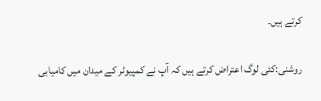کرتے ہیں۔

روشنی:کئی لوگ اعتراض کرتے ہیں کہ آپ نے کمپیوٹر کے میدان میں کامیابی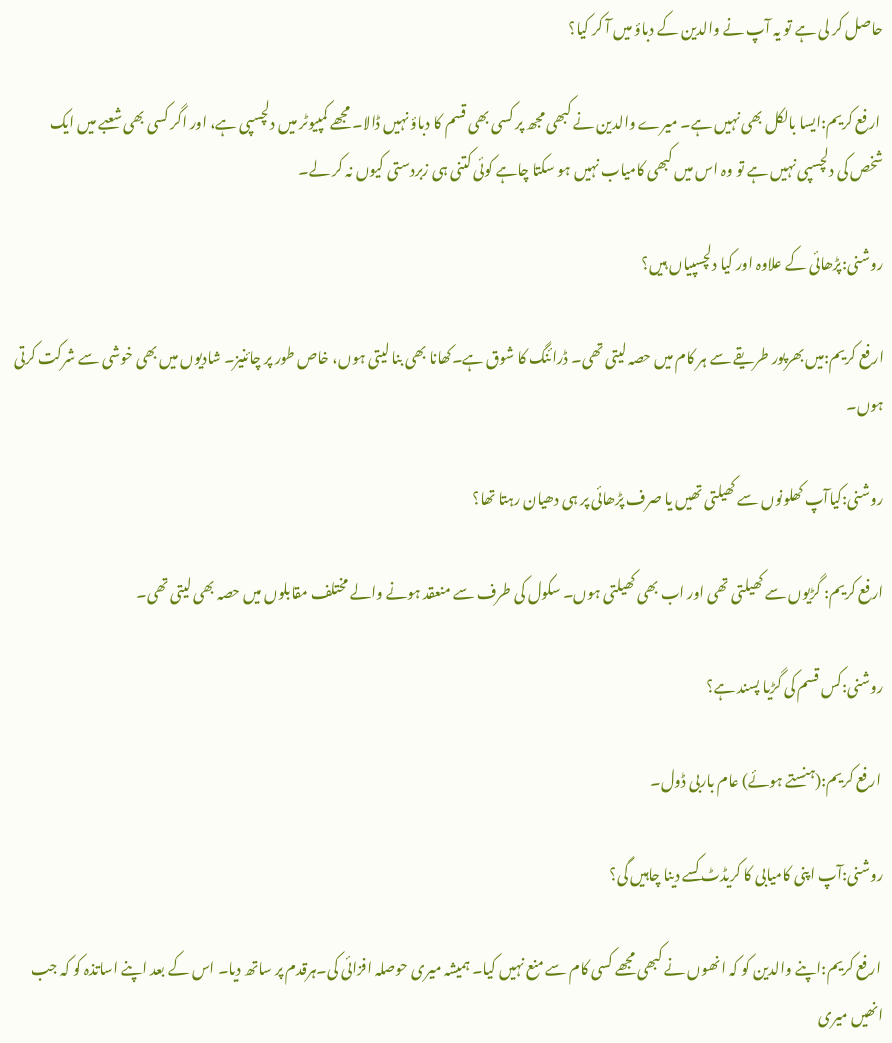حاصل کر لی ہے تو یہ آپ نے والدین کے دباؤ میں آ کر کیا؟

 ارفع کریم:ایسا بالکل بھی نہیں ہے۔ میرے والدین نے کبھی مجھ پر کسی بھی قسم کا دباؤ نہیں ڈالا۔ مجھے کمپیوٹر میں دلچسپی ہے، اور اگر کسی بھی شعبے میں ایک شخص کی دلچسپی نہیں ہے تو وہ اس میں کبھی کامیاب نہیں ہو سکتا چاہے کوئی کتنی ہی زبردستی کیوں نہ کر لے۔

روشنی:پڑھائی کے علاوہ اور کیا دلچسپیاں ہیں؟

ارفع کریم:میں بھرپور طریقے سے ہر کام میں حصہ لیتی تھی۔ ڈرائنگ کا شوق ہے۔کھانا بھی بنا لیتی ہوں، خاص طور پر چائنیز۔ شادیوں میں بھی خوشی سے شرکت کرتی ہوں۔

روشنی:کیاآپ کھلونوں سے کھیلتی تھیں یا صرف پڑھائی پر ہی دھیان رہتا تھا؟

ارفع کریم: گڑیوں سے کھیلتی تھی اور اب بھی کھیلتی ہوں۔ سکول کی طرف سے منعقد ہونے والے مختلف مقابلوں میں حصہ بھی لیتی تھی۔

روشنی:کس قسم کی گڑیا پسند ہے؟

 ارفع کریم:(ہنستے ہوئے) عام باربی ڈول۔

روشنی:آپ اپنی کامیابی کا کریڈٹ کسے دینا چاہیں گی؟

 ارفع کریم:اپنے والدین کو کہ انھوں نے کبھی مجھے کسی کام سے منع نہیں کیا۔ ہمیشہ میری حوصلہ افزائی کی۔ہرقدم پر ساتھ دیا۔ اس کے بعد اپنے اساتذہ کو کہ جب انھیں میری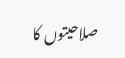صلاحیتوں کا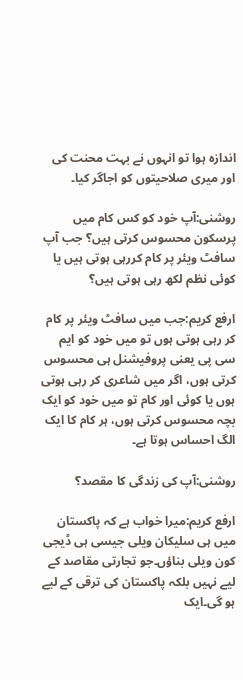اندازہ ہوا تو انہوں نے بہت محنت کی اور میری صلاحیتوں کو اجاگر کیا۔

روشنی:آپ خود کو کس کام میں پرسکون محسوس کرتی ہیں؟ جب آپ سافٹ ویئر پر کام کررہی ہوتی ہیں یا کوئی نظم لکھ رہی ہوتی ہیں؟

ارفع کریم:جب میں سافٹ ویئر پر کام کر رہی ہوتی ہوں تو میں خود کو ایم سی پی یعنی پروفیشنل ہی محسوس کرتی ہوں، اگر میں شاعری کر رہی ہوتی ہوں یا کوئی اور کام تو میں خود کو ایک بچہ محسوس کرتی ہوں، ہر کام کا ایک الگ احساس ہوتا ہے۔

روشنی:آپ کی زندگی کا مقصد؟

ارفع کریم:میرا خواب ہے کہ پاکستان میں ہی سلیکان ویلی جیسی ہی ڈیجی کون ویلی بناؤں۔جو تجارتی مقاصد کے لیے نہیں بلکہ پاکستان کی ترقی کے لیے ہو گی۔ایک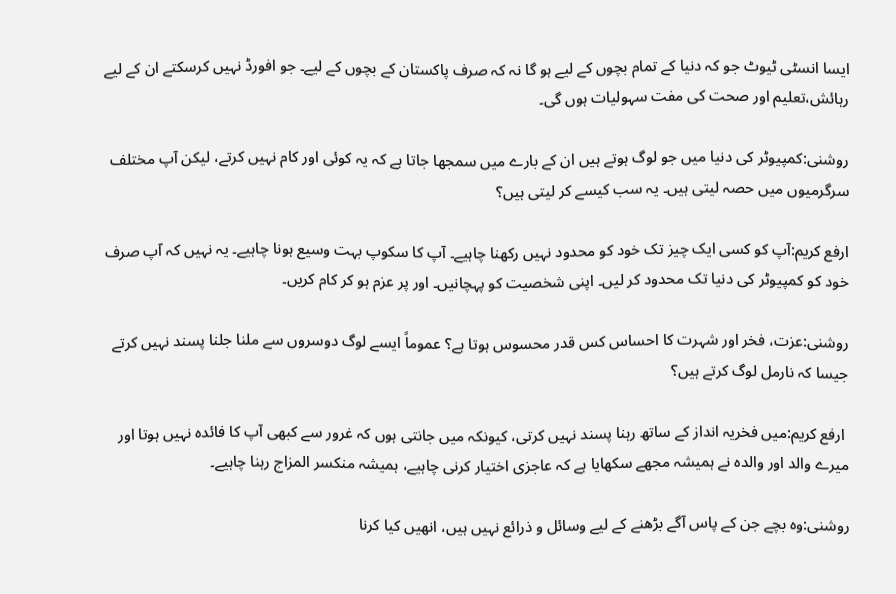ایسا انسٹی ٹیوٹ جو کہ دنیا کے تمام بچوں کے لیے ہو گا نہ کہ صرف پاکستان کے بچوں کے لیے۔ جو افورڈ نہیں کرسکتے ان کے لیے رہائش،تعلیم اور صحت کی مفت سہولیات ہوں گی۔

روشنی:کمپیوٹر کی دنیا میں جو لوگ ہوتے ہیں ان کے بارے میں سمجھا جاتا ہے کہ یہ کوئی اور کام نہیں کرتے، لیکن آپ مختلف سرگرمیوں میں حصہ لیتی ہیں۔ یہ سب کیسے کر لیتی ہیں؟

ارفع کریم:آپ کو کسی ایک چیز تک خود کو محدود نہیں رکھنا چاہیے۔ آپ کا سکوپ بہت وسیع ہونا چاہیے۔ یہ نہیں کہ آپ صرف خود کو کمپیوٹر کی دنیا تک محدود کر لیں۔ اپنی شخصیت کو پہچانیں۔ اور پر عزم ہو کر کام کریں۔

روشنی:عزت، فخر اور شہرت کا احساس کس قدر محسوس ہوتا ہے؟ عموماً ایسے لوگ دوسروں سے ملنا جلنا پسند نہیں کرتے جیسا کہ نارمل لوگ کرتے ہیں؟

 ارفع کریم:میں فخریہ انداز کے ساتھ رہنا پسند نہیں کرتی، کیونکہ میں جانتی ہوں کہ غرور سے کبھی آپ کا فائدہ نہیں ہوتا اور میرے والد اور والدہ نے ہمیشہ مجھے سکھایا ہے کہ عاجزی اختیار کرنی چاہیے، ہمیشہ منکسر المزاج رہنا چاہیے۔

روشنی:وہ بچے جن کے پاس آگے بڑھنے کے لیے وسائل و ذرائع نہیں ہیں، انھیں کیا کرنا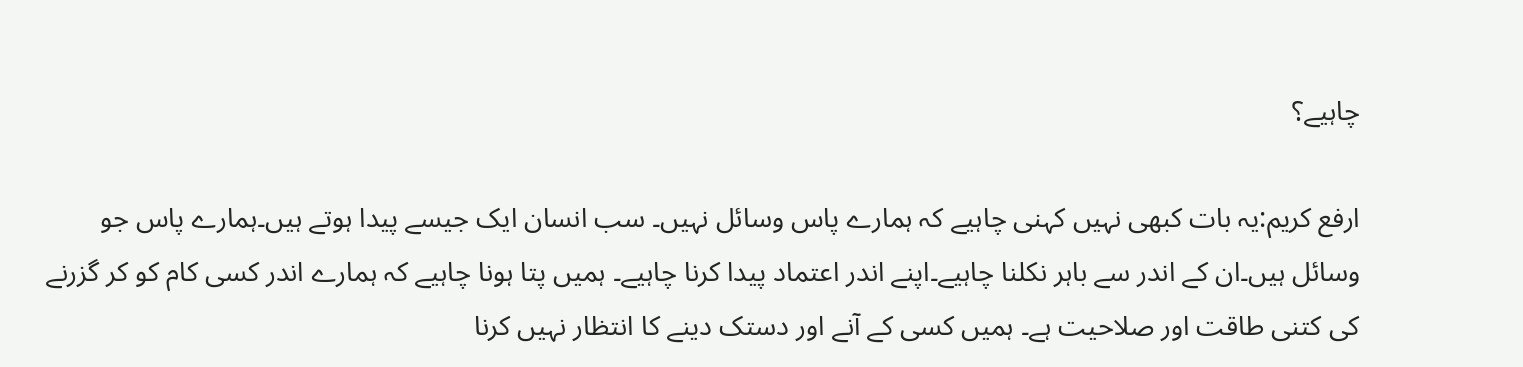چاہیے؟

ارفع کریم:یہ بات کبھی نہیں کہنی چاہیے کہ ہمارے پاس وسائل نہیں۔ سب انسان ایک جیسے پیدا ہوتے ہیں۔ہمارے پاس جو وسائل ہیں۔ان کے اندر سے باہر نکلنا چاہیے۔اپنے اندر اعتماد پیدا کرنا چاہیے۔ ہمیں پتا ہونا چاہیے کہ ہمارے اندر کسی کام کو کر گزرنے کی کتنی طاقت اور صلاحیت ہے۔ ہمیں کسی کے آنے اور دستک دینے کا انتظار نہیں کرنا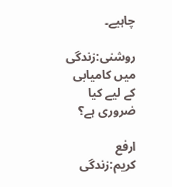چاہیے۔

روشنی:زندگی میں کامیابی کے لیے کیا ضروری ہے؟

ارفع کریم:زندگی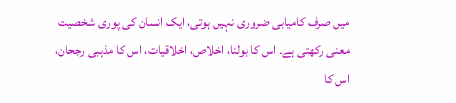میں صرف کامیابی ضروری نہیں ہوتی، ایک انسان کی پوری شخصیت معنی رکھتی ہے۔ اس کا بولنا، اخلاص، اخلاقیات، اس کا مذہبی رجحان، اس کا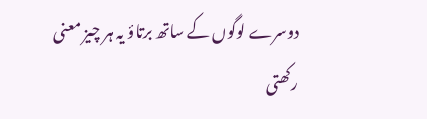دوسرے لوگوں کے ساتھ برتاؤ یہ ہر چیز معنی رکھتی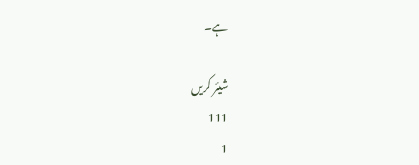ہے۔

شیئر کریں
111
1